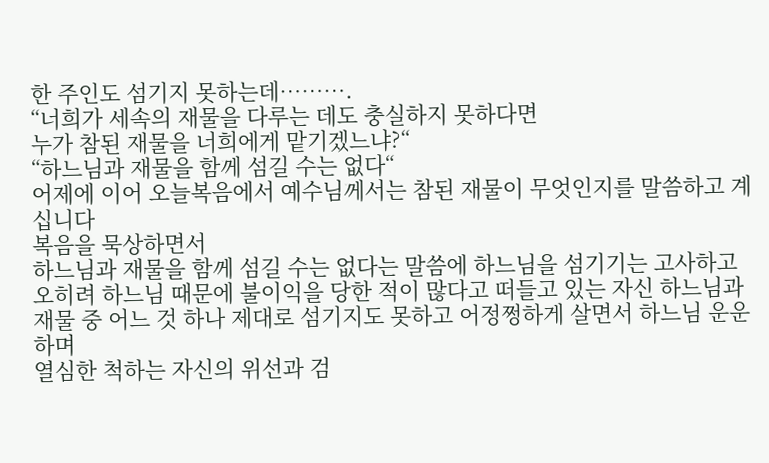한 주인도 섬기지 못하는데……….
“너희가 세속의 재물을 다루는 데도 충실하지 못하다면
누가 참된 재물을 너희에게 맡기겠느냐?“
“하느님과 재물을 함께 섬길 수는 없다“
어제에 이어 오늘복음에서 예수님께서는 참된 재물이 무엇인지를 말씀하고 계십니다
복음을 묵상하면서
하느님과 재물을 함께 섬길 수는 없다는 말씀에 하느님을 섬기기는 고사하고
오히려 하느님 때문에 불이익을 당한 적이 많다고 떠들고 있는 자신 하느님과
재물 중 어느 것 하나 제대로 섬기지도 못하고 어정쩡하게 살면서 하느님 운운하며
열심한 척하는 자신의 위선과 검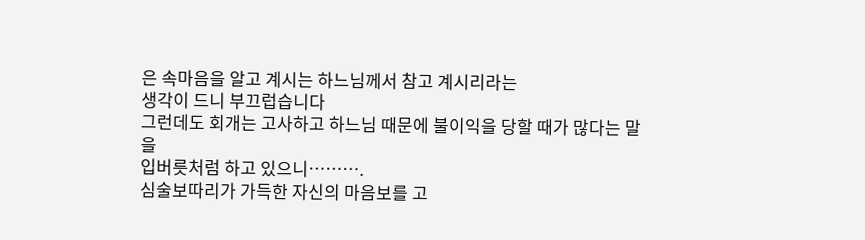은 속마음을 알고 계시는 하느님께서 참고 계시리라는
생각이 드니 부끄럽습니다
그런데도 회개는 고사하고 하느님 때문에 불이익을 당할 때가 많다는 말을
입버릇처럼 하고 있으니……….
심술보따리가 가득한 자신의 마음보를 고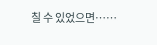칠 수 있었으면……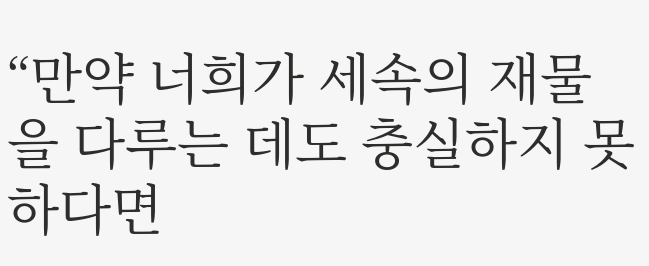“만약 너희가 세속의 재물을 다루는 데도 충실하지 못하다면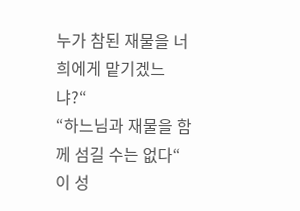누가 참된 재물을 너희에게 맡기겠느냐?“
“하느님과 재물을 함께 섬길 수는 없다“
이 성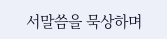서말씀을 묵상하며